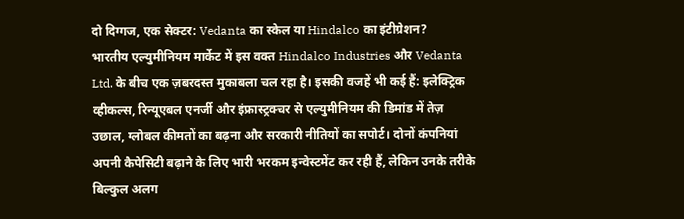दो दिग्गज, एक सेक्टर: Vedanta का स्केल या Hindalco का इंटीग्रेशन?
भारतीय एल्युमीनियम मार्केट में इस वक्त Hindalco Industries और Vedanta Ltd. के बीच एक ज़बरदस्त मुकाबला चल रहा है। इसकी वजहें भी कई हैं: इलेक्ट्रिक व्हीकल्स, रिन्यूएबल एनर्जी और इंफ्रास्ट्रक्चर से एल्युमीनियम की डिमांड में तेज़ उछाल, ग्लोबल कीमतों का बढ़ना और सरकारी नीतियों का सपोर्ट। दोनों कंपनियां अपनी कैपेसिटी बढ़ाने के लिए भारी भरकम इन्वेस्टमेंट कर रही हैं, लेकिन उनके तरीके बिल्कुल अलग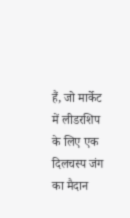हैं, जो मार्केट में लीडरशिप के लिए एक दिलचस्प जंग का मैदान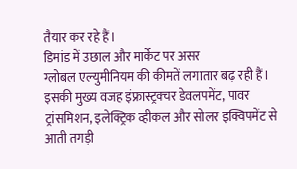तैयार कर रहे हैं।
डिमांड में उछाल और मार्केट पर असर
ग्लोबल एल्युमीनियम की कीमतें लगातार बढ़ रही हैं। इसकी मुख्य वजह इंफ्रास्ट्रक्चर डेवलपमेंट, पावर ट्रांसमिशन, इलेक्ट्रिक व्हीकल और सोलर इक्विपमेंट से आती तगड़ी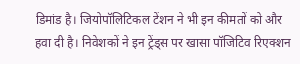डिमांड है। जियोपॉलिटिकल टेंशन ने भी इन कीमतों को और हवा दी है। निवेशकों ने इन ट्रेंड्स पर खासा पॉजिटिव रिएक्शन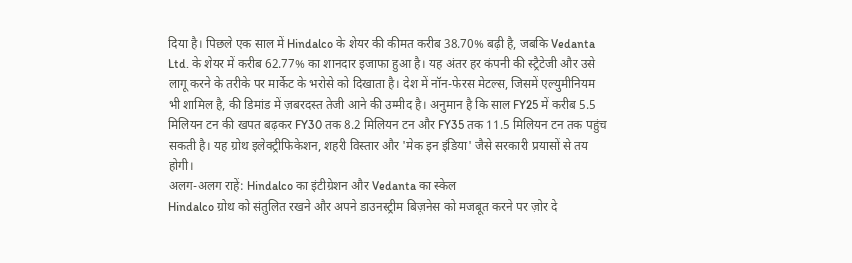दिया है। पिछले एक साल में Hindalco के शेयर की कीमत करीब 38.70% बढ़ी है, जबकि Vedanta Ltd. के शेयर में करीब 62.77% का शानदार इजाफा हुआ है। यह अंतर हर कंपनी की स्ट्रैटेजी और उसे लागू करने के तरीके पर मार्केट के भरोसे को दिखाता है। देश में नॉन-फेरस मेटल्स, जिसमें एल्युमीनियम भी शामिल है, की डिमांड में ज़बरदस्त तेजी आने की उम्मीद है। अनुमान है कि साल FY25 में करीब 5.5 मिलियन टन की खपत बढ़कर FY30 तक 8.2 मिलियन टन और FY35 तक 11.5 मिलियन टन तक पहुंच सकती है। यह ग्रोथ इलेक्ट्रीफिकेशन, शहरी विस्तार और 'मेक इन इंडिया' जैसे सरकारी प्रयासों से तय होगी।
अलग-अलग राहें: Hindalco का इंटीग्रेशन और Vedanta का स्केल
Hindalco ग्रोथ को संतुलित रखने और अपने डाउनस्ट्रीम बिज़नेस को मजबूत करने पर ज़ोर दे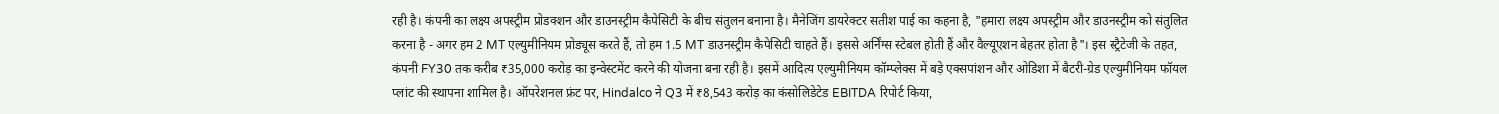रही है। कंपनी का लक्ष्य अपस्ट्रीम प्रोडक्शन और डाउनस्ट्रीम कैपेसिटी के बीच संतुलन बनाना है। मैनेजिंग डायरेक्टर सतीश पाई का कहना है, "हमारा लक्ष्य अपस्ट्रीम और डाउनस्ट्रीम को संतुलित करना है - अगर हम 2 MT एल्युमीनियम प्रोड्यूस करते हैं, तो हम 1.5 MT डाउनस्ट्रीम कैपेसिटी चाहते हैं। इससे अर्निंग्स स्टेबल होती हैं और वैल्यूएशन बेहतर होता है"। इस स्ट्रैटेजी के तहत, कंपनी FY30 तक करीब ₹35,000 करोड़ का इन्वेस्टमेंट करने की योजना बना रही है। इसमें आदित्य एल्युमीनियम कॉम्प्लेक्स में बड़े एक्सपांशन और ओडिशा में बैटरी-ग्रेड एल्युमीनियम फॉयल प्लांट की स्थापना शामिल है। ऑपरेशनल फ्रंट पर, Hindalco ने Q3 में ₹8,543 करोड़ का कंसोलिडेटेड EBITDA रिपोर्ट किया,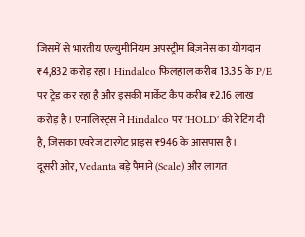जिसमें से भारतीय एल्युमीनियम अपस्ट्रीम बिज़नेस का योगदान ₹4,832 करोड़ रहा। Hindalco फिलहाल करीब 13.35 के P/E पर ट्रेड कर रहा है और इसकी मार्केट कैप करीब ₹2.16 लाख करोड़ है। एनालिस्ट्स ने Hindalco पर 'HOLD' की रेटिंग दी है, जिसका एवरेज टारगेट प्राइस ₹946 के आसपास है।
दूसरी ओर, Vedanta बड़े पैमाने (Scale) और लागत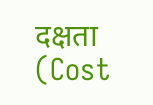दक्षता (Cost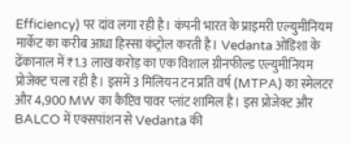Efficiency) पर दांव लगा रही है। कंपनी भारत के प्राइमरी एल्युमीनियम मार्केट का करीब आधा हिस्सा कंट्रोल करती है। Vedanta ओडिशा के ढेंकानाल में ₹1.3 लाख करोड़ का एक विशाल ग्रीनफील्ड एल्युमीनियम प्रोजेक्ट चला रही है। इसमें 3 मिलियन टन प्रति वर्ष (MTPA) का स्मेलटर और 4,900 MW का कैप्टिव पावर प्लांट शामिल है। इस प्रोजेक्ट और BALCO में एक्सपांशन से Vedanta की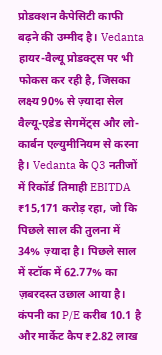प्रोडक्शन कैपेसिटी काफी बढ़ने की उम्मीद है। Vedanta हायर-वैल्यू प्रोडक्ट्स पर भी फोकस कर रही है, जिसका लक्ष्य 90% से ज़्यादा सेल वैल्यू-एडेड सेगमेंट्स और लो-कार्बन एल्युमीनियम से करना है। Vedanta के Q3 नतीजों में रिकॉर्ड तिमाही EBITDA ₹15,171 करोड़ रहा, जो कि पिछले साल की तुलना में 34% ज़्यादा है। पिछले साल में स्टॉक में 62.77% का ज़बरदस्त उछाल आया है। कंपनी का P/E करीब 10.1 है और मार्केट कैप ₹2.82 लाख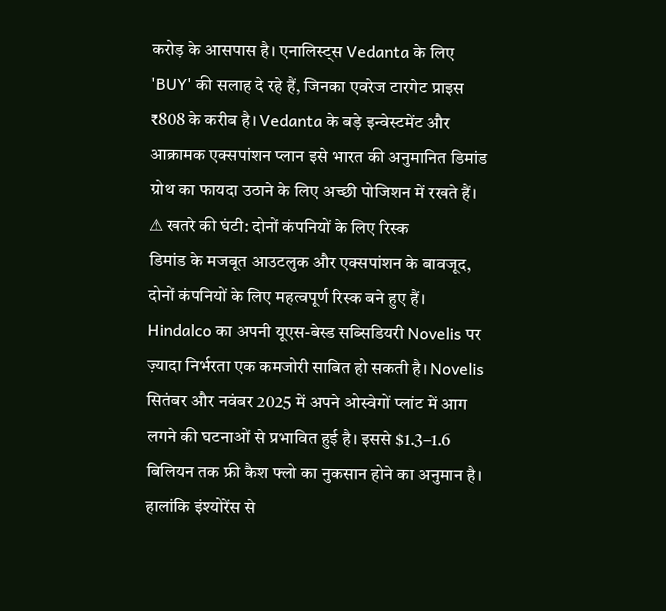करोड़ के आसपास है। एनालिस्ट्स Vedanta के लिए 'BUY' की सलाह दे रहे हैं, जिनका एवरेज टारगेट प्राइस ₹808 के करीब है। Vedanta के बड़े इन्वेस्टमेंट और आक्रामक एक्सपांशन प्लान इसे भारत की अनुमानित डिमांड ग्रोथ का फायदा उठाने के लिए अच्छी पोजिशन में रखते हैं।
⚠ खतरे की घंटी: दोनों कंपनियों के लिए रिस्क
डिमांड के मजबूत आउटलुक और एक्सपांशन के बावजूद, दोनों कंपनियों के लिए महत्वपूर्ण रिस्क बने हुए हैं। Hindalco का अपनी यूएस-बेस्ड सब्सिडियरी Novelis पर ज़्यादा निर्भरता एक कमजोरी साबित हो सकती है। Novelis सितंबर और नवंबर 2025 में अपने ओस्वेगों प्लांट में आग लगने की घटनाओं से प्रभावित हुई है। इससे $1.3–1.6 बिलियन तक फ्री कैश फ्लो का नुकसान होने का अनुमान है। हालांकि इंश्योरेंस से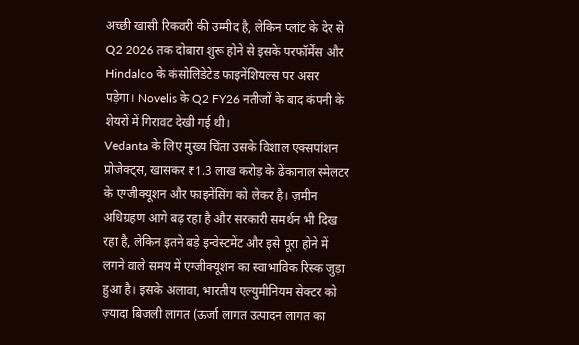अच्छी खासी रिकवरी की उम्मीद है, लेकिन प्लांट के देर से Q2 2026 तक दोबारा शुरू होने से इसके परफॉर्मेंस और Hindalco के कंसोलिडेटेड फाइनेंशियल्स पर असर पड़ेगा। Novelis के Q2 FY26 नतीजों के बाद कंपनी के शेयरों में गिरावट देखी गई थी।
Vedanta के लिए मुख्य चिंता उसके विशाल एक्सपांशन प्रोजेक्ट्स, खासकर ₹1.3 लाख करोड़ के ढेंकानाल स्मेलटर के एग्जीक्यूशन और फाइनेंसिंग को लेकर है। ज़मीन अधिग्रहण आगे बढ़ रहा है और सरकारी समर्थन भी दिख रहा है, लेकिन इतने बड़े इन्वेस्टमेंट और इसे पूरा होने में लगने वाले समय में एग्जीक्यूशन का स्वाभाविक रिस्क जुड़ा हुआ है। इसके अलावा, भारतीय एल्युमीनियम सेक्टर को ज़्यादा बिजली लागत (ऊर्जा लागत उत्पादन लागत का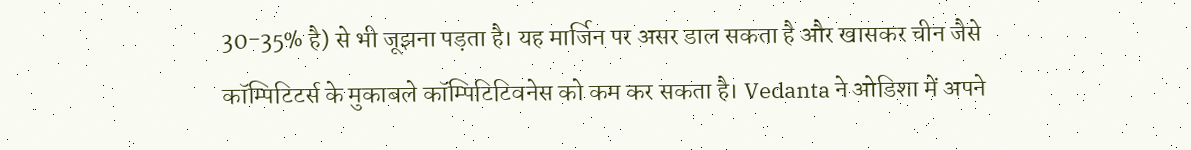30-35% है) से भी जूझना पड़ता है। यह मार्जिन पर असर डाल सकता है और खासकर चीन जैसे कॉम्पिटिटर्स के मुकाबले कॉम्पिटिटिवनेस को कम कर सकता है। Vedanta ने ओडिशा में अपने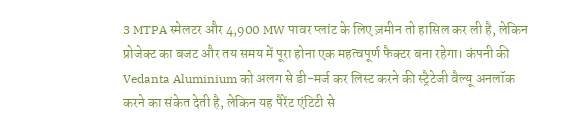3 MTPA स्मेलटर और 4,900 MW पावर प्लांट के लिए ज़मीन तो हासिल कर ली है, लेकिन प्रोजेक्ट का बजट और तय समय में पूरा होना एक महत्वपूर्ण फैक्टर बना रहेगा। कंपनी की Vedanta Aluminium को अलग से डी-मर्ज कर लिस्ट करने की स्ट्रैटेजी वैल्यू अनलॉक करने का संकेत देती है, लेकिन यह पैरेंट एंटिटी से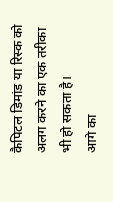कैपिटल डिमांड या रिस्क को अलग करने का एक तरीका भी हो सकता है।
आगे का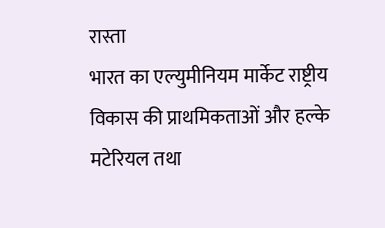रास्ता
भारत का एल्युमीनियम मार्केट राष्ट्रीय विकास की प्राथमिकताओं और हल्के मटेरियल तथा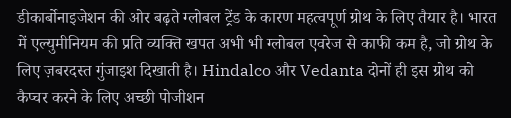डीकार्बोनाइजेशन की ओर बढ़ते ग्लोबल ट्रेंड के कारण महत्वपूर्ण ग्रोथ के लिए तैयार है। भारत में एल्युमीनियम की प्रति व्यक्ति खपत अभी भी ग्लोबल एवरेज से काफी कम है, जो ग्रोथ के लिए ज़बरदस्त गुंजाइश दिखाती है। Hindalco और Vedanta दोनों ही इस ग्रोथ को कैप्चर करने के लिए अच्छी पोजीशन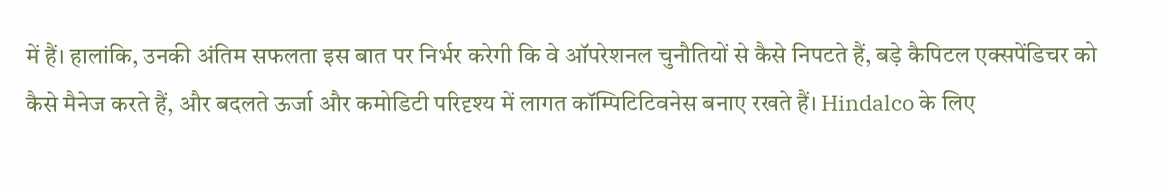में हैं। हालांकि, उनकी अंतिम सफलता इस बात पर निर्भर करेगी कि वे ऑपरेशनल चुनौतियों से कैसे निपटते हैं, बड़े कैपिटल एक्सपेंडिचर को कैसे मैनेज करते हैं, और बदलते ऊर्जा और कमोडिटी परिदृश्य में लागत कॉम्पिटिटिवनेस बनाए रखते हैं। Hindalco के लिए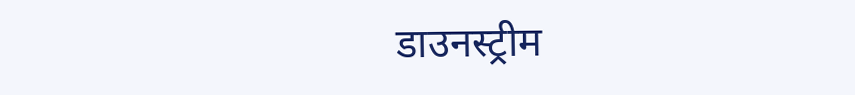डाउनस्ट्रीम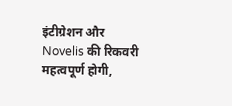इंटीग्रेशन और Novelis की रिकवरी महत्वपूर्ण होगी,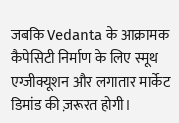जबकि Vedanta के आक्रामक कैपेसिटी निर्माण के लिए स्मूथ एग्जीक्यूशन और लगातार मार्केट डिमांड की ज़रूरत होगी।